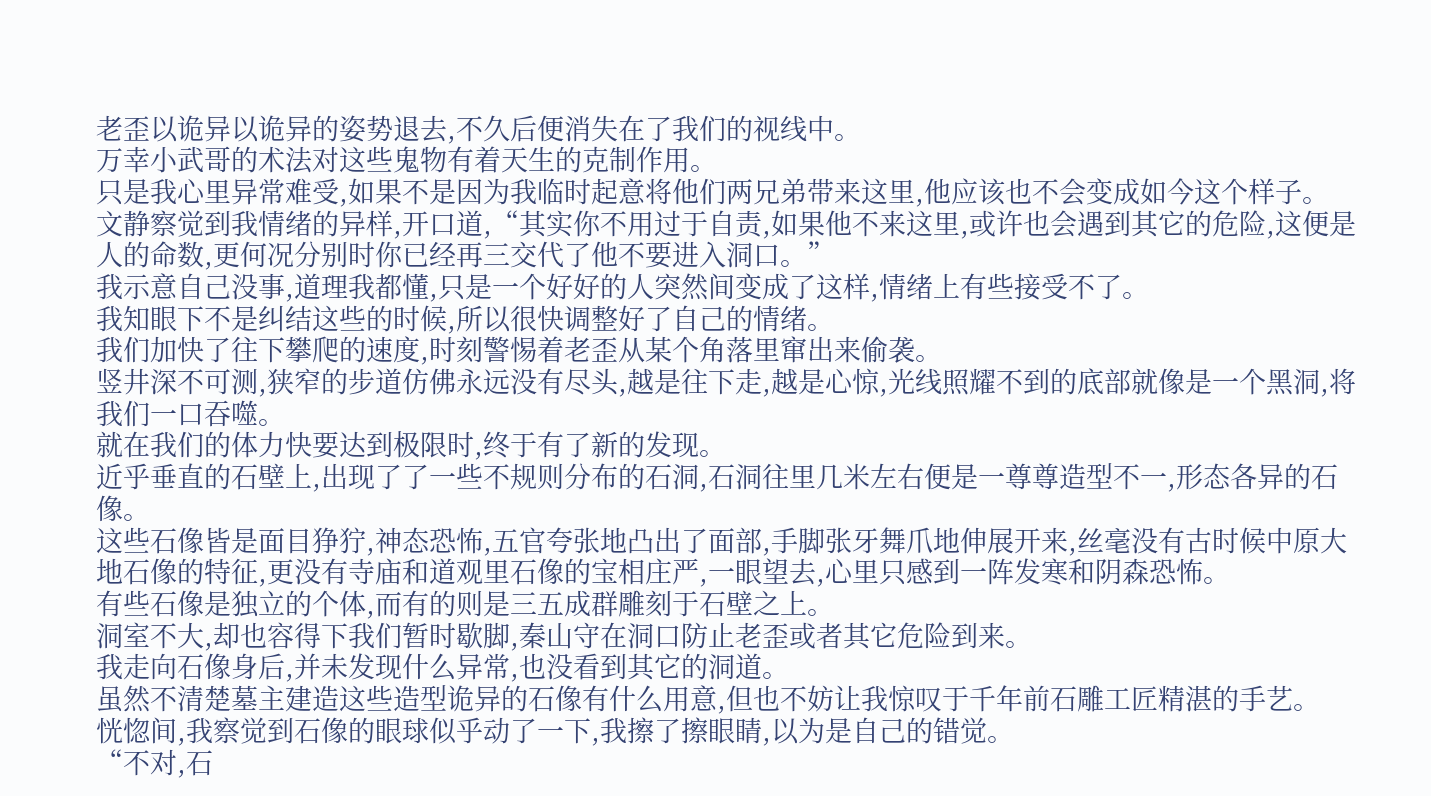老歪以诡异以诡异的姿势退去,不久后便消失在了我们的视线中。
万幸小武哥的术法对这些鬼物有着天生的克制作用。
只是我心里异常难受,如果不是因为我临时起意将他们两兄弟带来这里,他应该也不会变成如今这个样子。
文静察觉到我情绪的异样,开口道,“其实你不用过于自责,如果他不来这里,或许也会遇到其它的危险,这便是人的命数,更何况分别时你已经再三交代了他不要进入洞口。”
我示意自己没事,道理我都懂,只是一个好好的人突然间变成了这样,情绪上有些接受不了。
我知眼下不是纠结这些的时候,所以很快调整好了自己的情绪。
我们加快了往下攀爬的速度,时刻警惕着老歪从某个角落里窜出来偷袭。
竖井深不可测,狭窄的步道仿佛永远没有尽头,越是往下走,越是心惊,光线照耀不到的底部就像是一个黑洞,将我们一口吞噬。
就在我们的体力快要达到极限时,终于有了新的发现。
近乎垂直的石壁上,出现了了一些不规则分布的石洞,石洞往里几米左右便是一尊尊造型不一,形态各异的石像。
这些石像皆是面目狰狞,神态恐怖,五官夸张地凸出了面部,手脚张牙舞爪地伸展开来,丝毫没有古时候中原大地石像的特征,更没有寺庙和道观里石像的宝相庄严,一眼望去,心里只感到一阵发寒和阴森恐怖。
有些石像是独立的个体,而有的则是三五成群雕刻于石壁之上。
洞室不大,却也容得下我们暂时歇脚,秦山守在洞口防止老歪或者其它危险到来。
我走向石像身后,并未发现什么异常,也没看到其它的洞道。
虽然不清楚墓主建造这些造型诡异的石像有什么用意,但也不妨让我惊叹于千年前石雕工匠精湛的手艺。
恍惚间,我察觉到石像的眼球似乎动了一下,我擦了擦眼睛,以为是自己的错觉。
“不对,石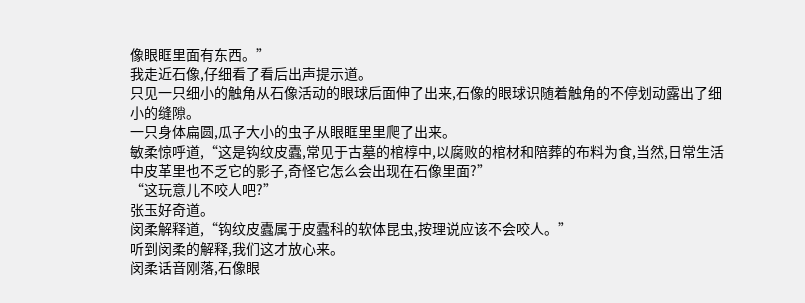像眼眶里面有东西。”
我走近石像,仔细看了看后出声提示道。
只见一只细小的触角从石像活动的眼球后面伸了出来,石像的眼球识随着触角的不停划动露出了细小的缝隙。
一只身体扁圆,瓜子大小的虫子从眼眶里里爬了出来。
敏柔惊呼道,“这是钩纹皮蠹,常见于古墓的棺椁中,以腐败的棺材和陪葬的布料为食,当然,日常生活中皮革里也不乏它的影子,奇怪它怎么会出现在石像里面?”
“这玩意儿不咬人吧?”
张玉好奇道。
闵柔解释道,“钩纹皮蠹属于皮蠹科的软体昆虫,按理说应该不会咬人。”
听到闵柔的解释,我们这才放心来。
闵柔话音刚落,石像眼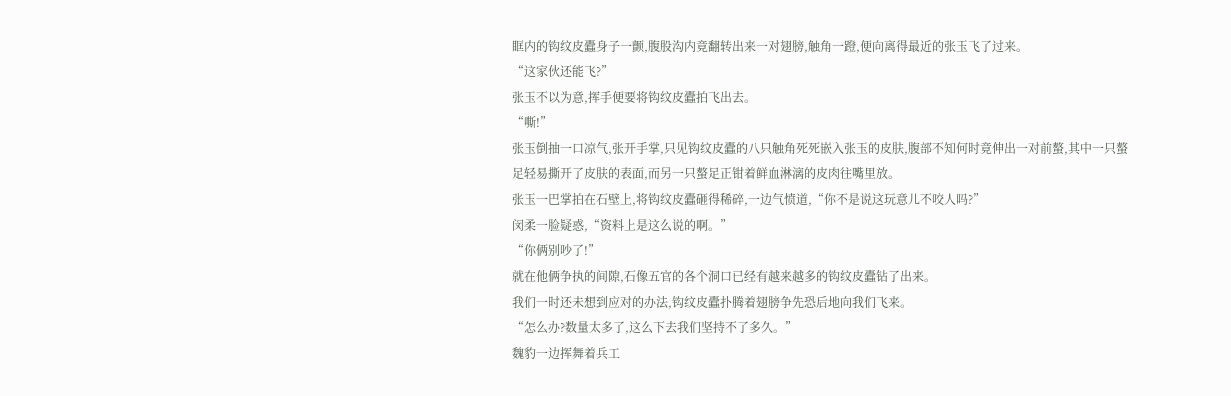眶内的钩纹皮蠹身子一颤,腹股沟内竟翻转出来一对翅膀,触角一蹬,便向离得最近的张玉飞了过来。
“这家伙还能飞?”
张玉不以为意,挥手便要将钩纹皮蠹拍飞出去。
“嘶!”
张玉倒抽一口凉气,张开手掌,只见钩纹皮蠹的八只触角死死嵌入张玉的皮肤,腹部不知何时竟伸出一对前螯,其中一只螯足轻易撕开了皮肤的表面,而另一只螯足正钳着鲜血淋漓的皮肉往嘴里放。
张玉一巴掌拍在石壁上,将钩纹皮蠹砸得稀碎,一边气愤道,“你不是说这玩意儿不咬人吗?”
闵柔一脸疑惑,“资料上是这么说的啊。”
“你俩别吵了!”
就在他俩争执的间隙,石像五官的各个洞口已经有越来越多的钩纹皮蠹钻了出来。
我们一时还未想到应对的办法,钩纹皮蠹扑腾着翅膀争先恐后地向我们飞来。
“怎么办?数量太多了,这么下去我们坚持不了多久。”
魏豹一边挥舞着兵工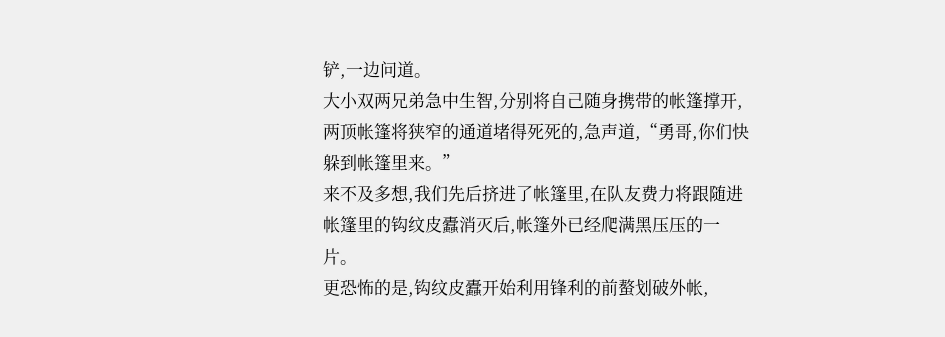铲,一边问道。
大小双两兄弟急中生智,分别将自己随身携带的帐篷撑开,两顶帐篷将狭窄的通道堵得死死的,急声道,“勇哥,你们快躲到帐篷里来。”
来不及多想,我们先后挤进了帐篷里,在队友费力将跟随进帐篷里的钩纹皮蠹消灭后,帐篷外已经爬满黑压压的一片。
更恐怖的是,钩纹皮蠹开始利用锋利的前螯划破外帐,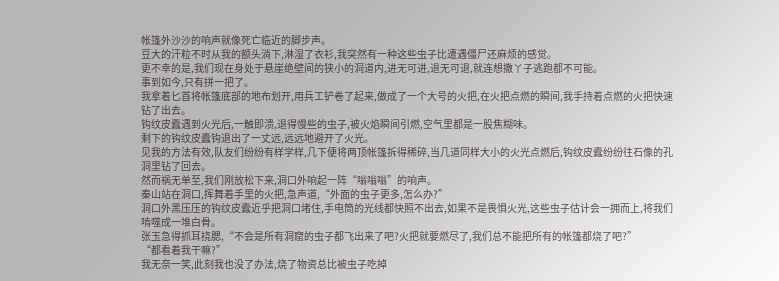帐篷外沙沙的响声就像死亡临近的脚步声。
豆大的汗粒不时从我的额头淌下,淋湿了衣衫,我突然有一种这些虫子比遭遇僵尸还麻烦的感觉。
更不幸的是,我们现在身处于悬崖绝壁间的狭小的洞道内,进无可进,退无可退,就连想撒丫子逃跑都不可能。
事到如今,只有拼一把了。
我拿着匕首将帐篷底部的地布划开,用兵工铲卷了起来,做成了一个大号的火把,在火把点燃的瞬间,我手持着点燃的火把快速钻了出去。
钩纹皮蠹遇到火光后,一触即溃,退得慢些的虫子,被火焰瞬间引燃,空气里都是一股焦糊味。
剩下的钩纹皮蠹钩退出了一丈远,远远地避开了火光。
见我的方法有效,队友们纷纷有样学样,几下便将两顶帐篷拆得稀碎,当几道同样大小的火光点燃后,钩纹皮蠹纷纷往石像的孔洞里钻了回去。
然而祸无单至,我们刚放松下来,洞口外响起一阵“嗡嗡嗡”的响声。
秦山站在洞口,挥舞着手里的火把,急声道,“外面的虫子更多,怎么办?”
洞口外黑压压的钩纹皮蠹近乎把洞口堵住,手电筒的光线都快照不出去,如果不是畏惧火光,这些虫子估计会一拥而上,将我们啃噬成一堆白骨。
张玉急得抓耳挠腮,“不会是所有洞窟的虫子都飞出来了吧?火把就要燃尽了,我们总不能把所有的帐篷都烧了吧?”
“都看着我干嘛?”
我无奈一笑,此刻我也没了办法,烧了物资总比被虫子吃掉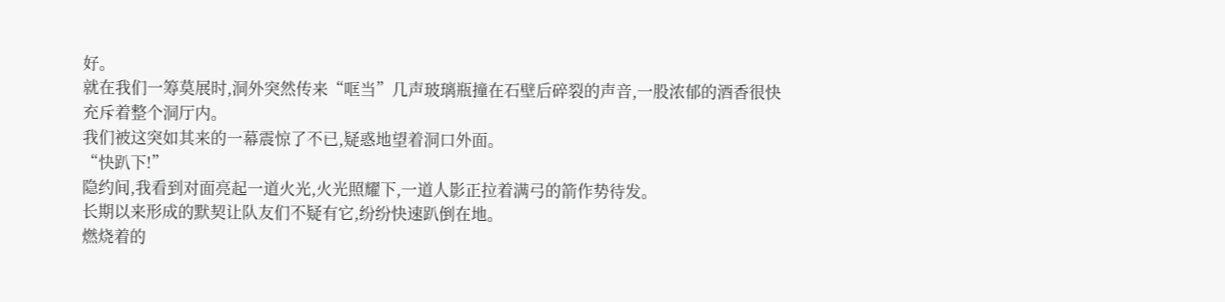好。
就在我们一筹莫展时,洞外突然传来“哐当”几声玻璃瓶撞在石壁后碎裂的声音,一股浓郁的酒香很快充斥着整个洞厅内。
我们被这突如其来的一幕震惊了不已,疑惑地望着洞口外面。
“快趴下!”
隐约间,我看到对面亮起一道火光,火光照耀下,一道人影正拉着满弓的箭作势待发。
长期以来形成的默契让队友们不疑有它,纷纷快速趴倒在地。
燃烧着的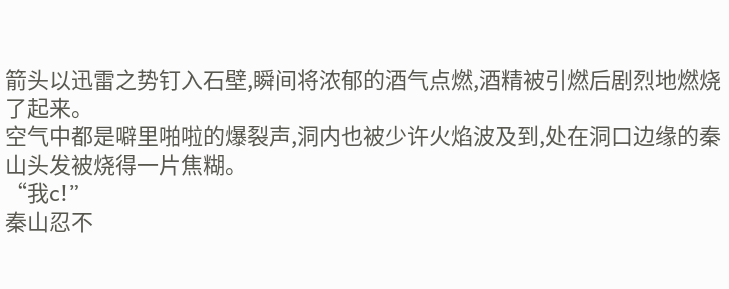箭头以迅雷之势钉入石壁,瞬间将浓郁的酒气点燃,酒精被引燃后剧烈地燃烧了起来。
空气中都是噼里啪啦的爆裂声,洞内也被少许火焰波及到,处在洞口边缘的秦山头发被烧得一片焦糊。
“我c!”
秦山忍不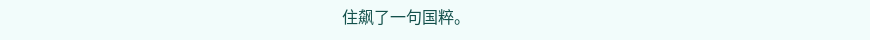住飙了一句国粹。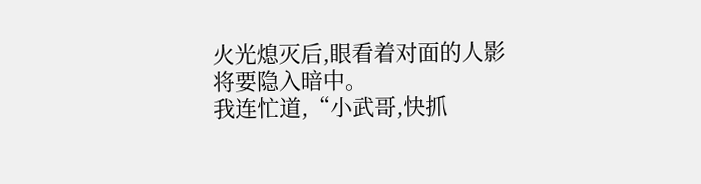火光熄灭后,眼看着对面的人影将要隐入暗中。
我连忙道,“小武哥,快抓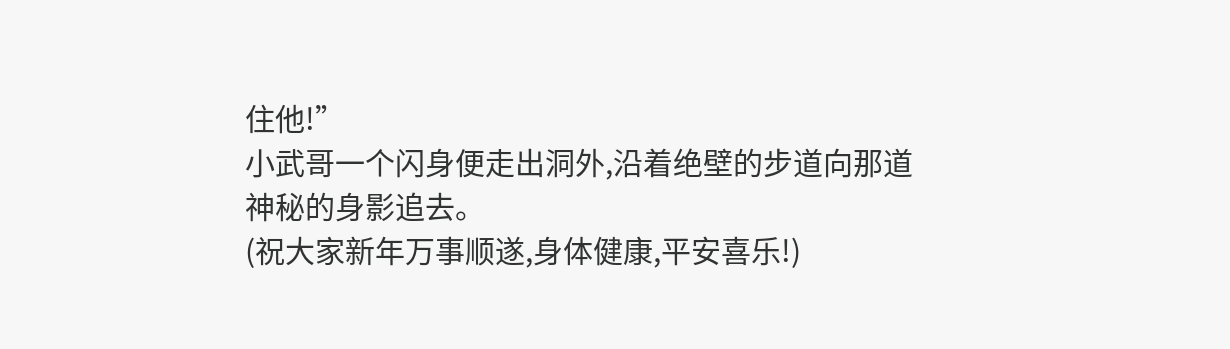住他!”
小武哥一个闪身便走出洞外,沿着绝壁的步道向那道神秘的身影追去。
(祝大家新年万事顺遂,身体健康,平安喜乐!)